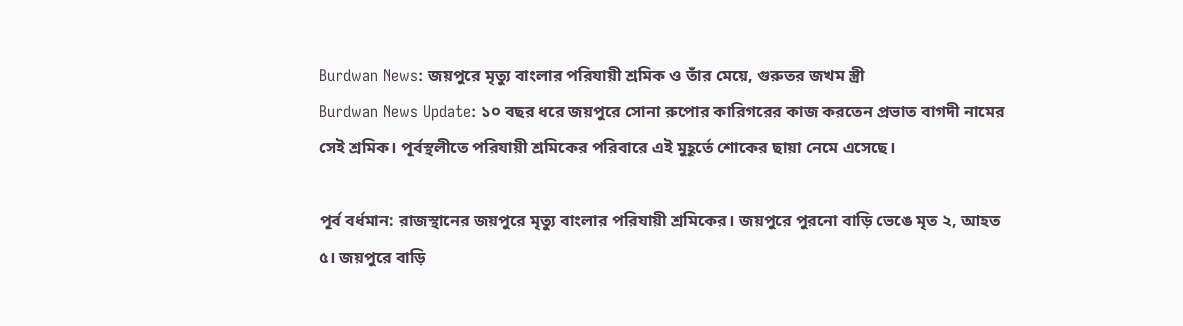Burdwan News: জয়পুরে মৃত্যু বাংলার পরিযায়ী শ্রমিক ও তাঁর মেয়ে, গুরুতর জখম স্ত্রী
Burdwan News Update: ১০ বছর ধরে জয়পুরে সোনা রুপোর কারিগরের কাজ করতেন প্রভাত বাগদী নামের সেই শ্রমিক। পূর্বস্থলীতে পরিযায়ী শ্রমিকের পরিবারে এই মুহূর্তে শোকের ছায়া নেমে এসেছে।

পূর্ব বর্ধমান: রাজস্থানের জয়পুরে মৃত্যু বাংলার পরিযায়ী শ্রমিকের। জয়পুরে পুরনো বাড়ি ভেঙে মৃত ২, আহত ৫। জয়পুরে বাড়ি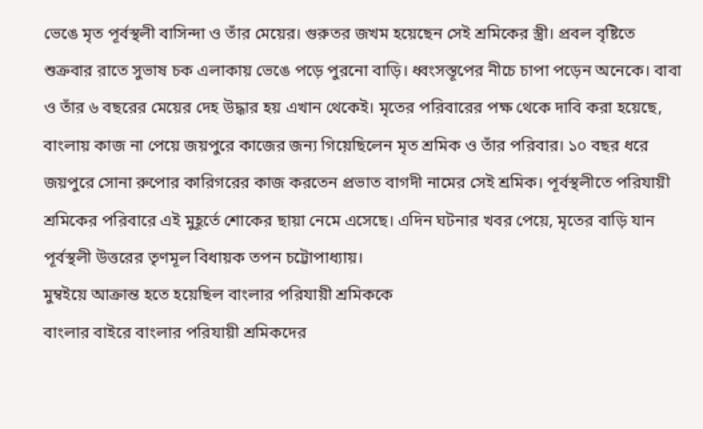ভেঙে মৃত পূর্বস্থলী বাসিন্দা ও তাঁর মেয়ের। গুরুতর জখম হয়েছেন সেই শ্রমিকের স্ত্রী। প্রবল বৃষ্টিতে শুক্রবার রাতে সুভাষ চক এলাকায় ভেঙে পড়ে পুরনো বাড়ি। ধ্বংসস্তূপের নীচে চাপা পড়েন অনেকে। বাবা ও তাঁর ৬ বছরের মেয়ের দেহ উদ্ধার হয় এখান থেকেই। মৃতের পরিবারের পক্ষ থেকে দাবি করা হয়েছে, বাংলায় কাজ না পেয়ে জয়পুরে কাজের জন্য গিয়েছিলেন মৃত শ্রমিক ও তাঁর পরিবার। ১০ বছর ধরে জয়পুরে সোনা রুপোর কারিগরের কাজ করতেন প্রভাত বাগদী নামের সেই শ্রমিক। পূর্বস্থলীতে পরিযায়ী শ্রমিকের পরিবারে এই মুহূর্তে শোকের ছায়া নেমে এসেছে। এদিন ঘটনার খবর পেয়ে, মৃতের বাড়ি যান পূর্বস্থলী উত্তরের তৃণমূল বিধায়ক তপন চট্টোপাধ্যায়।
মুম্বইয়ে আক্রান্ত হতে হয়েছিল বাংলার পরিযায়ী শ্রমিককে
বাংলার বাইরে বাংলার পরিযায়ী শ্রমিকদের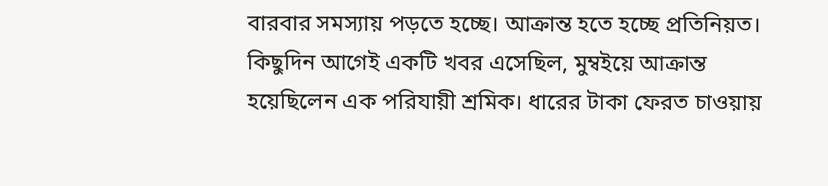বারবার সমস্যায় পড়তে হচ্ছে। আক্রান্ত হতে হচ্ছে প্রতিনিয়ত। কিছুদিন আগেই একটি খবর এসেছিল, মুম্বইয়ে আক্রান্ত হয়েছিলেন এক পরিযায়ী শ্রমিক। ধারের টাকা ফেরত চাওয়ায়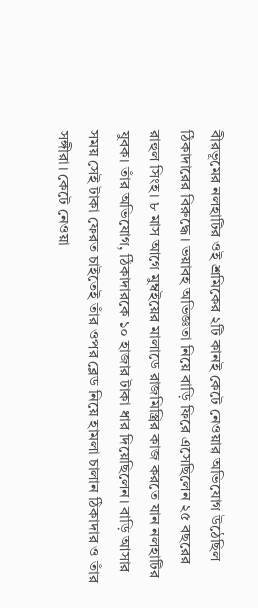বীরভূমের নলহাটির ওই শ্রমিকের ২টি কানই কেটে নেওয়ার অভিযোগ উঠেছিল ঠিকাদারের বিরুদ্ধে। ভয়াবহ অভিজ্ঞতা নিয়ে বাড়ি ফিরে এসেছিলেন ২৫ বছরের রাহুল সিংহ। ৮ মাস আগে মুম্বইয়ের মালাডে রাজমিস্ত্রির কাজ করতে যান নলহাটির যুবক। তাঁর অভিযোগ, ঠিকাদারকে ১০ হাজার টাকা ধার দিয়েছিলেন। বাড়ি আসার সময় সেই টাকা ফেরত চাইতেই তাঁর ওপর ব্লেড নিয়ে হামলা চালান ঠিকাদার ও তাঁর সঙ্গীরা। কেটে নেওয়া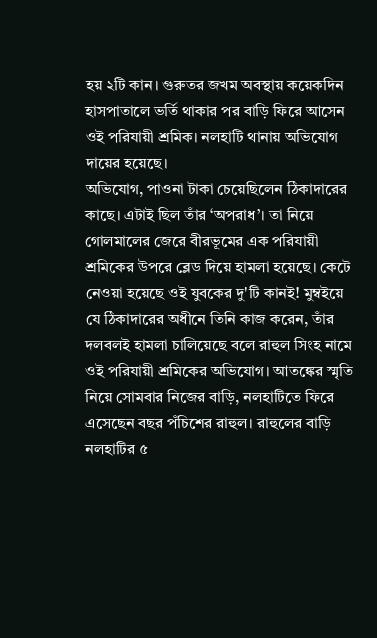হয় ২টি কান। গুরুতর জখম অবস্থায় কয়েকদিন হাসপাতালে ভর্তি থাকার পর বাড়ি ফিরে আসেন ওই পরিযায়ী শ্রমিক। নলহাটি থানায় অভিযোগ দায়ের হয়েছে।
অভিযোগ, পাওনা টাকা চেয়েছিলেন ঠিকাদারের কাছে। এটাই ছিল তাঁর ‘অপরাধ’। তা নিয়ে গোলমালের জেরে বীরভূমের এক পরিযায়ী শ্রমিকের উপরে ব্লেড দিয়ে হামলা হয়েছে। কেটে নেওয়া হয়েছে ওই যুবকের দু'টি কানই! মুম্বইয়ে যে ঠিকাদারের অধীনে তিনি কাজ করেন, তাঁর দলবলই হামলা চালিয়েছে বলে রাহুল সিংহ নামে ওই পরিযায়ী শ্রমিকের অভিযোগ। আতঙ্কের স্মৃতি নিয়ে সোমবার নিজের বাড়ি, নলহাটিতে ফিরে এসেছেন বছর পঁচিশের রাহুল। রাহুলের বাড়ি নলহাটির ৫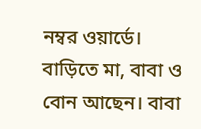নম্বর ওয়ার্ডে। বাড়িতে মা, বাবা ও বোন আছেন। বাবা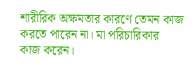শারীরিক অক্ষমতার কারণে তেমন কাজ করতে পারেন না। মা পরিচারিকার কাজ করেন।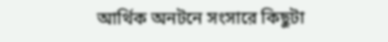আর্থিক অনটনে সংসারে কিছুটা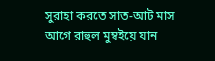সুরাহা করতে সাত-আট মাস আগে রাহুল মুম্বইয়ে যান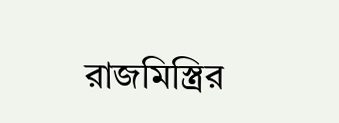রাজমিস্ত্রির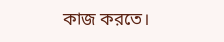কাজ করতে।